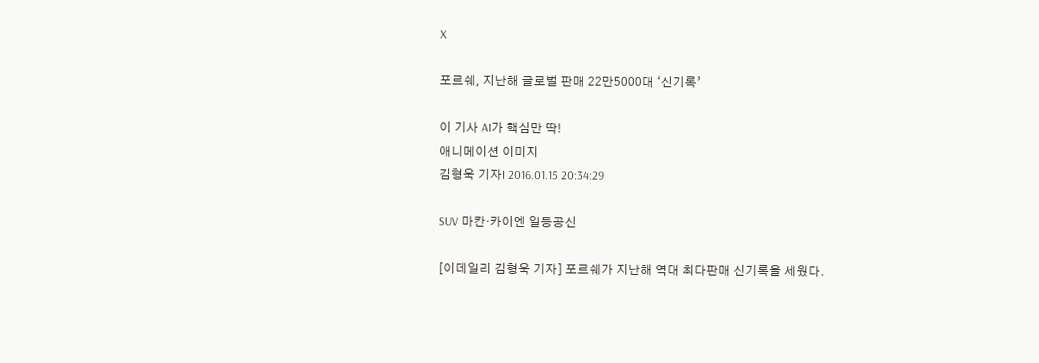X

포르쉐, 지난해 글로벌 판매 22만5000대 ‘신기록’

이 기사 AI가 핵심만 딱!
애니메이션 이미지
김형욱 기자I 2016.01.15 20:34:29

SUV 마칸·카이엔 일등공신

[이데일리 김형욱 기자] 포르쉐가 지난해 역대 최다판매 신기록을 세웠다.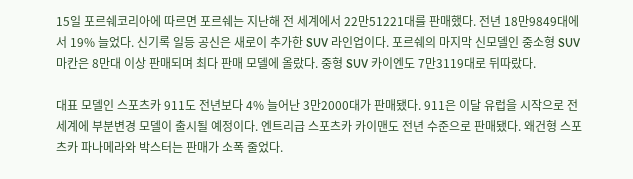15일 포르쉐코리아에 따르면 포르쉐는 지난해 전 세계에서 22만51221대를 판매했다. 전년 18만9849대에서 19% 늘었다. 신기록 일등 공신은 새로이 추가한 SUV 라인업이다. 포르쉐의 마지막 신모델인 중소형 SUV 마칸은 8만대 이상 판매되며 최다 판매 모델에 올랐다. 중형 SUV 카이엔도 7만3119대로 뒤따랐다.

대표 모델인 스포츠카 911도 전년보다 4% 늘어난 3만2000대가 판매됐다. 911은 이달 유럽을 시작으로 전 세계에 부분변경 모델이 출시될 예정이다. 엔트리급 스포츠카 카이맨도 전년 수준으로 판매됐다. 왜건형 스포츠카 파나메라와 박스터는 판매가 소폭 줄었다.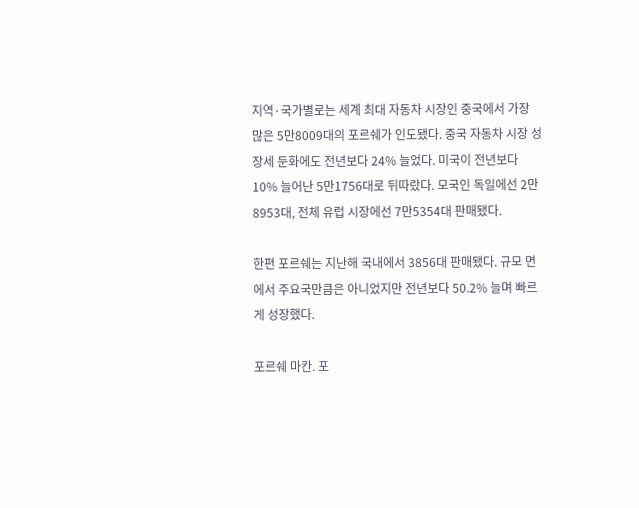지역·국가별로는 세계 최대 자동차 시장인 중국에서 가장 많은 5만8009대의 포르쉐가 인도됐다. 중국 자동차 시장 성장세 둔화에도 전년보다 24% 늘었다. 미국이 전년보다 10% 늘어난 5만1756대로 뒤따랐다. 모국인 독일에선 2만8953대, 전체 유럽 시장에선 7만5354대 판매됐다.

한편 포르쉐는 지난해 국내에서 3856대 판매됐다. 규모 면에서 주요국만큼은 아니었지만 전년보다 50.2% 늘며 빠르게 성장했다.

포르쉐 마칸. 포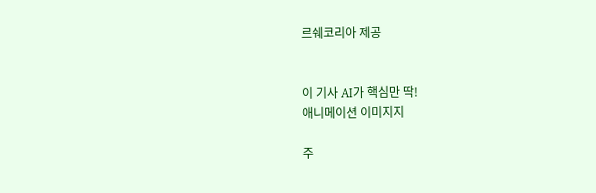르쉐코리아 제공


이 기사 AI가 핵심만 딱!
애니메이션 이미지지

주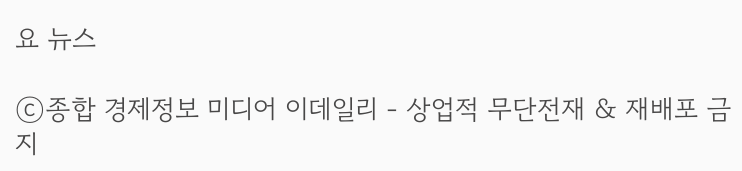요 뉴스

ⓒ종합 경제정보 미디어 이데일리 - 상업적 무단전재 & 재배포 금지